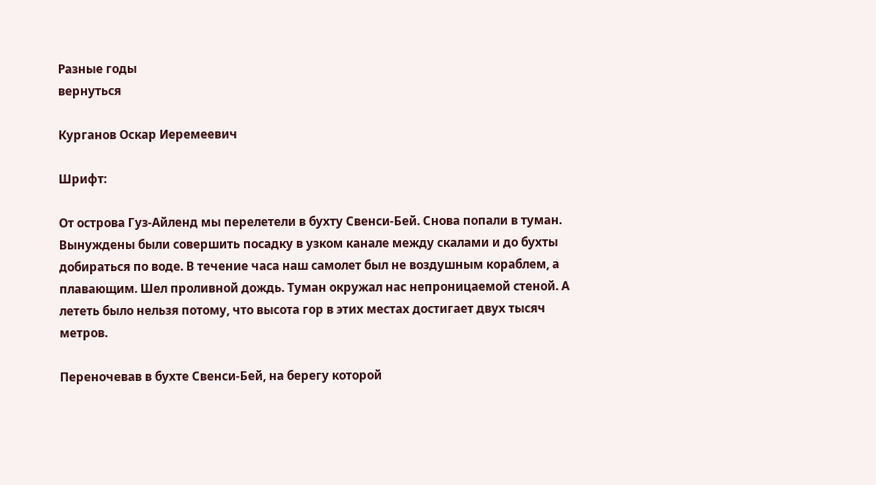Разные годы
вернуться

Курганов Оскар Иеремеевич

Шрифт:

От острова Гуз-Айленд мы перелетели в бухту Свенси-Бей. Снова попали в туман. Вынуждены были совершить посадку в узком канале между скалами и до бухты добираться по воде. В течение часа наш самолет был не воздушным кораблем, а плавающим. Шел проливной дождь. Туман окружал нас непроницаемой стеной. А лететь было нельзя потому, что высота гор в этих местах достигает двух тысяч метров.

Переночевав в бухте Свенси-Бей, на берегу которой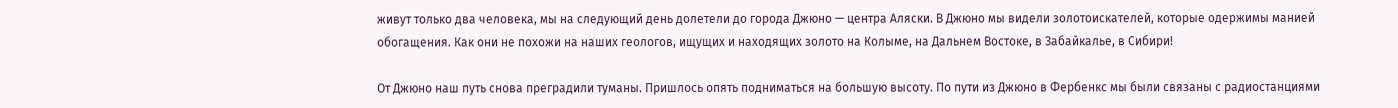живут только два человека, мы на следующий день долетели до города Джюно — центра Аляски. В Джюно мы видели золотоискателей, которые одержимы манией обогащения. Как они не похожи на наших геологов, ищущих и находящих золото на Колыме, на Дальнем Востоке, в Забайкалье, в Сибири!

От Джюно наш путь снова преградили туманы. Пришлось опять подниматься на большую высоту. По пути из Джюно в Фербенкс мы были связаны с радиостанциями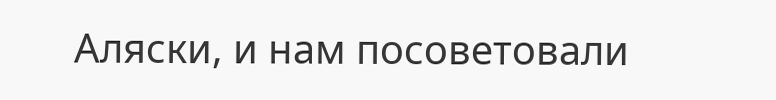Аляски, и нам посоветовали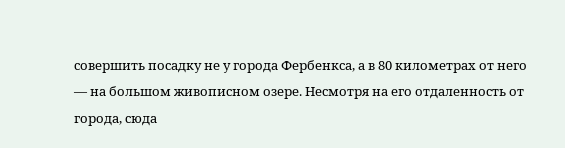совершить посадку не у города Фербенкса, а в 80 километрах от него — на большом живописном озере. Несмотря на его отдаленность от города, сюда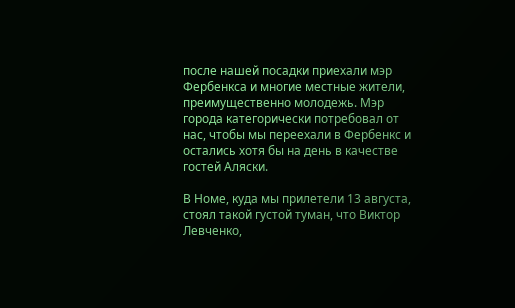после нашей посадки приехали мэр Фербенкса и многие местные жители, преимущественно молодежь. Мэр города категорически потребовал от нас, чтобы мы переехали в Фербенкс и остались хотя бы на день в качестве гостей Аляски.

В Номе, куда мы прилетели 13 августа, стоял такой густой туман, что Виктор Левченко,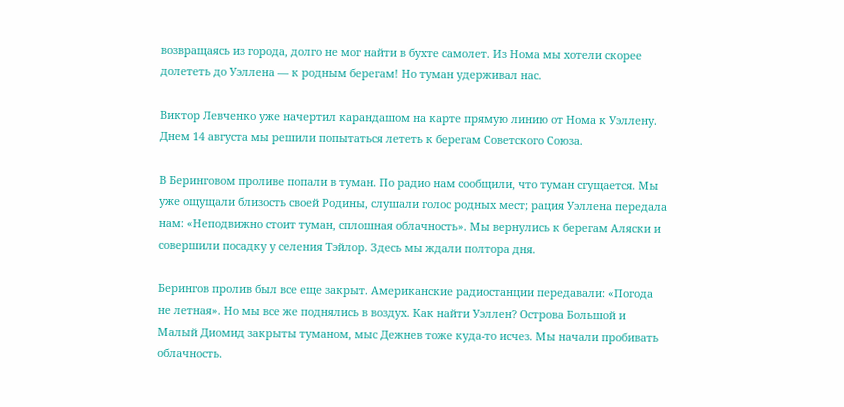возвращаясь из города, долго не мог найти в бухте самолет. Из Нома мы хотели скорее долететь до Уэллена — к родным берегам! Но туман удерживал нас.

Виктор Левченко уже начертил карандашом на карте прямую линию от Нома к Уэллену. Днем 14 августа мы решили попытаться лететь к берегам Советского Союза.

В Беринговом проливе попали в туман. По радио нам сообщили, что туман сгущается. Мы уже ощущали близость своей Родины, слушали голос родных мест; рация Уэллена передала нам: «Неподвижно стоит туман, сплошная облачность». Мы вернулись к берегам Аляски и совершили посадку у селения Тэйлор. Здесь мы ждали полтора дня.

Берингов пролив был все еще закрыт. Американские радиостанции передавали: «Погода не летная». Но мы все же поднялись в воздух. Как найти Уэллен? Острова Большой и Малый Диомид закрыты туманом, мыс Дежнев тоже куда-то исчез. Мы начали пробивать облачность.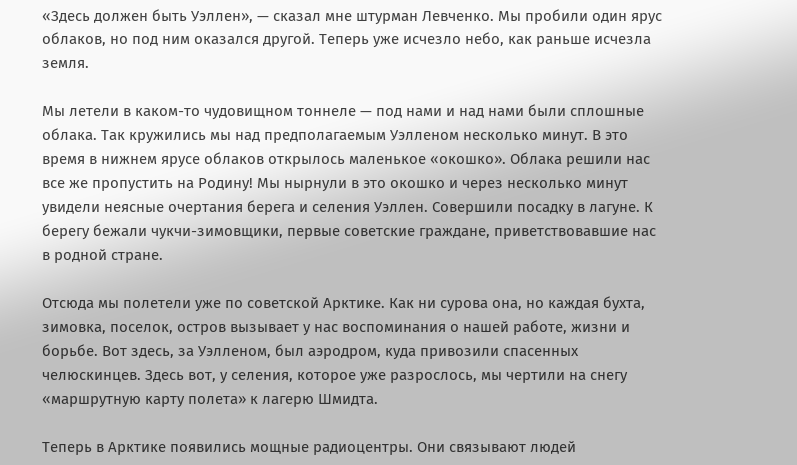«Здесь должен быть Уэллен», — сказал мне штурман Левченко. Мы пробили один ярус облаков, но под ним оказался другой. Теперь уже исчезло небо, как раньше исчезла земля.

Мы летели в каком-то чудовищном тоннеле — под нами и над нами были сплошные облака. Так кружились мы над предполагаемым Уэлленом несколько минут. В это время в нижнем ярусе облаков открылось маленькое «окошко». Облака решили нас все же пропустить на Родину! Мы нырнули в это окошко и через несколько минут увидели неясные очертания берега и селения Уэллен. Совершили посадку в лагуне. К берегу бежали чукчи-зимовщики, первые советские граждане, приветствовавшие нас в родной стране.

Отсюда мы полетели уже по советской Арктике. Как ни сурова она, но каждая бухта, зимовка, поселок, остров вызывает у нас воспоминания о нашей работе, жизни и борьбе. Вот здесь, за Уэлленом, был аэродром, куда привозили спасенных челюскинцев. Здесь вот, у селения, которое уже разрослось, мы чертили на снегу «маршрутную карту полета» к лагерю Шмидта.

Теперь в Арктике появились мощные радиоцентры. Они связывают людей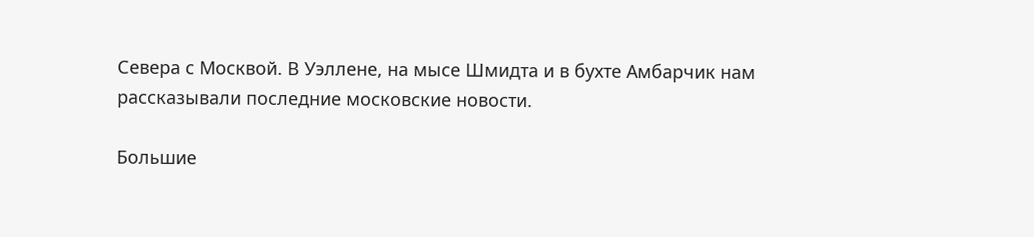Севера с Москвой. В Уэллене, на мысе Шмидта и в бухте Амбарчик нам рассказывали последние московские новости.

Большие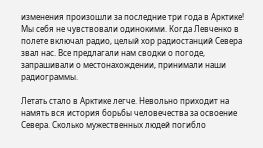изменения произошли за последние три года в Арктике! Мы себя не чувствовали одинокими. Когда Левченко в полете включал радио, целый хор радиостанций Севера звал нас. Все предлагали нам сводки о погоде, запрашивали о местонахождении, принимали наши радиограммы.

Летать стало в Арктике легче. Невольно приходит на намять вся история борьбы человечества за освоение Севера. Сколько мужественных людей погибло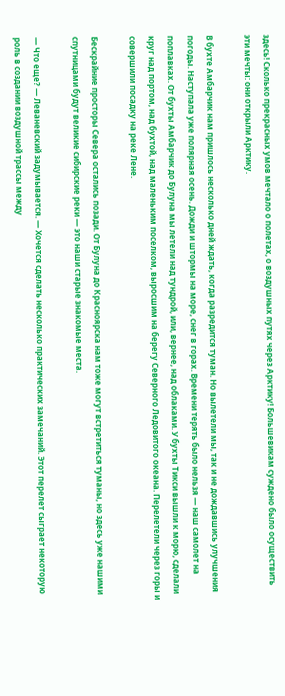здесь! Сколько прекрасных умов мечтало о полетах, о воздушных путях через Арктику! Большевикам суждено было осуществить эти мечты: они открыли Арктику.

В бухте Амбарчик нам пришлось несколько дней ждать, когда разредится туман. Но вылетели мы, так и не дождавшись улучшения погоды. Наступала уже полярная осень. Дожди и штормы на море, снег в горах. Времени терять было нельзя — наш самолет на поплавках. От бухты Амбарчик до Булуна мы летели над тундрой, или, вернее, над облаками. У бухты Тикси вышли к морю, сделали круг над портом, над бухтой, над маленьким поселком, выросшим на берегу Северного Ледовитого океана. Перелетели через горы и совершили посадку на реке Лене.

Бескрайние просторы Севера остались позади. От Булуна до Красноярска нам тоже могут встретиться туманы, но здесь уже нашими спутницами будут великие сибирские реки — это наши старые знакомые места.

— Что еще? — Леваневский задумывается. — Хочется сделать несколько практических замечаний. Этот перелет сыграет некоторую роль в создании воздушной трассы между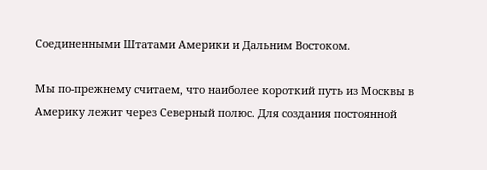Соединенными Штатами Америки и Дальним Востоком.

Мы по-прежнему считаем, что наиболее короткий путь из Москвы в Америку лежит через Северный полюс. Для создания постоянной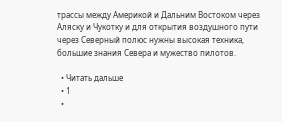трассы между Америкой и Дальним Востоком через Аляску и Чукотку и для открытия воздушного пути через Северный полюс нужны высокая техника, большие знания Севера и мужество пилотов.

  • Читать дальше
  • 1
  •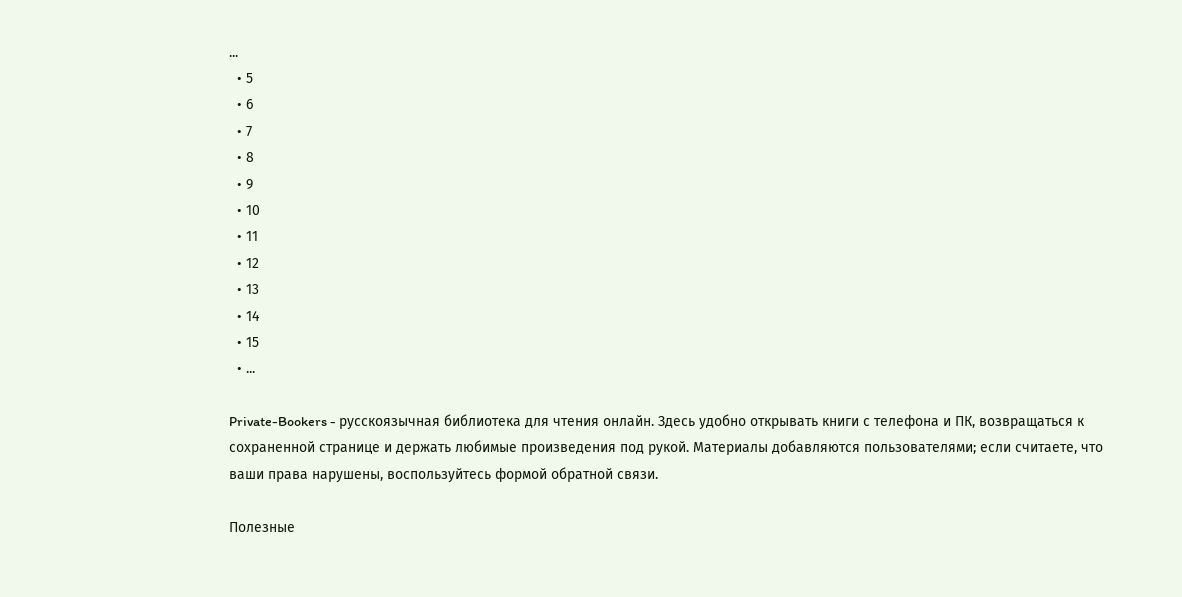...
  • 5
  • 6
  • 7
  • 8
  • 9
  • 10
  • 11
  • 12
  • 13
  • 14
  • 15
  • ...

Private-Bookers - русскоязычная библиотека для чтения онлайн. Здесь удобно открывать книги с телефона и ПК, возвращаться к сохраненной странице и держать любимые произведения под рукой. Материалы добавляются пользователями; если считаете, что ваши права нарушены, воспользуйтесь формой обратной связи.

Полезные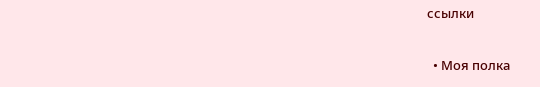ссылки

  • Моя полка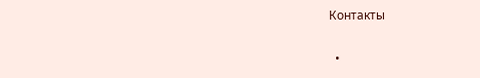Контакты

  •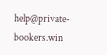help@private-bookers.win